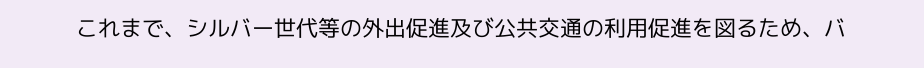これまで、シルバー世代等の外出促進及び公共交通の利用促進を図るため、バ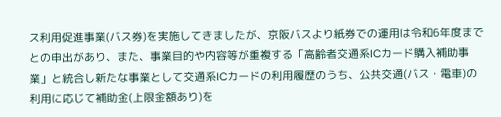ス利用促進事業(バス券)を実施してきましたが、京阪バスより紙券での運用は令和6年度までとの申出があり、また、事業目的や内容等が重複する「高齢者交通系ICカード購入補助事業」と統合し新たな事業として交通系ICカードの利用履歴のうち、公共交通(バス・電車)の利用に応じて補助金(上限金額あり)を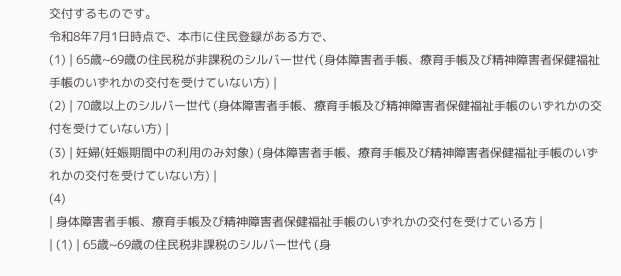交付するものです。
令和8年7月1日時点で、本市に住民登録がある方で、
(1) | 65歳~69歳の住民税が非課税のシルバー世代 (身体障害者手帳、療育手帳及び精神障害者保健福祉手帳のいずれかの交付を受けていない方) |
(2) | 70歳以上のシルバー世代 (身体障害者手帳、療育手帳及び精神障害者保健福祉手帳のいずれかの交付を受けていない方) |
(3) | 妊婦(妊娠期間中の利用のみ対象) (身体障害者手帳、療育手帳及び精神障害者保健福祉手帳のいずれかの交付を受けていない方) |
(4)
| 身体障害者手帳、療育手帳及び精神障害者保健福祉手帳のいずれかの交付を受けている方 |
| (1) | 65歳~69歳の住民税非課税のシルバー世代 (身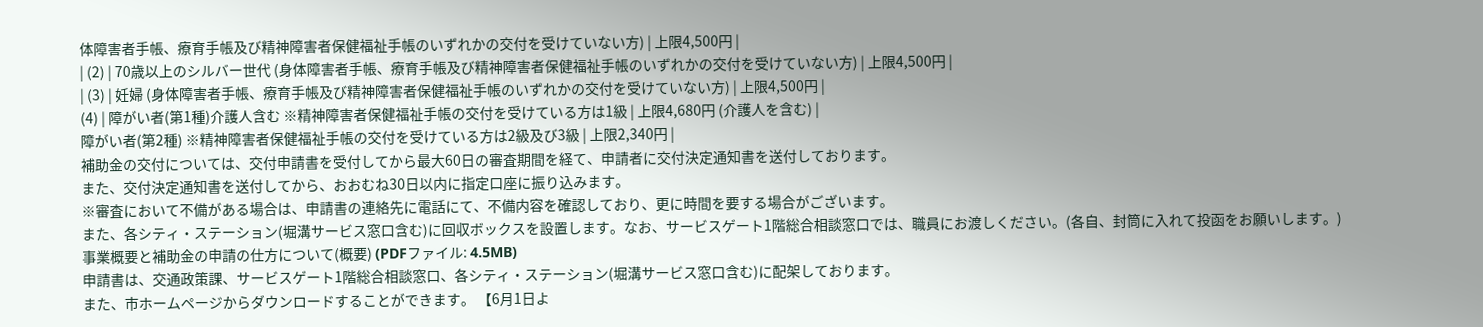体障害者手帳、療育手帳及び精神障害者保健福祉手帳のいずれかの交付を受けていない方) | 上限4,500円 |
| (2) | 70歳以上のシルバー世代 (身体障害者手帳、療育手帳及び精神障害者保健福祉手帳のいずれかの交付を受けていない方) | 上限4,500円 |
| (3) | 妊婦 (身体障害者手帳、療育手帳及び精神障害者保健福祉手帳のいずれかの交付を受けていない方) | 上限4,500円 |
(4) | 障がい者(第1種)介護人含む ※精神障害者保健福祉手帳の交付を受けている方は1級 | 上限4,680円 (介護人を含む) |
障がい者(第2種) ※精神障害者保健福祉手帳の交付を受けている方は2級及び3級 | 上限2,340円 |
補助金の交付については、交付申請書を受付してから最大60日の審査期間を経て、申請者に交付決定通知書を送付しております。
また、交付決定通知書を送付してから、おおむね30日以内に指定口座に振り込みます。
※審査において不備がある場合は、申請書の連絡先に電話にて、不備内容を確認しており、更に時間を要する場合がございます。
また、各シティ・ステーション(堀溝サービス窓口含む)に回収ボックスを設置します。なお、サービスゲート1階総合相談窓口では、職員にお渡しください。(各自、封筒に入れて投函をお願いします。)
事業概要と補助金の申請の仕方について(概要) (PDFファイル: 4.5MB)
申請書は、交通政策課、サービスゲート1階総合相談窓口、各シティ・ステーション(堀溝サービス窓口含む)に配架しております。
また、市ホームページからダウンロードすることができます。 【6月1日よ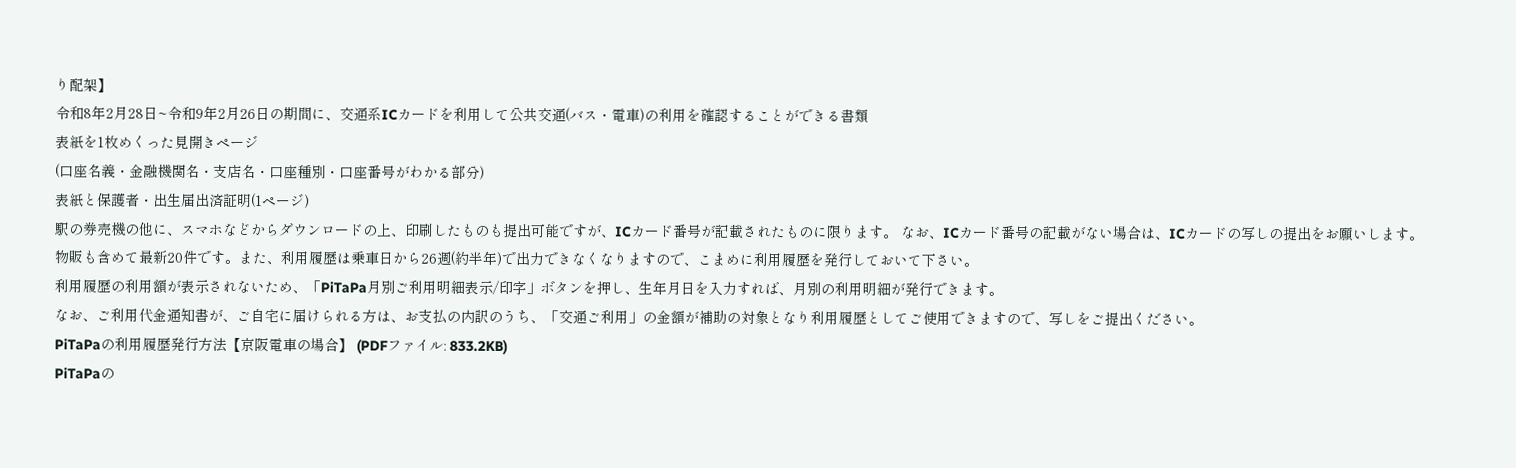り配架】
令和8年2月28日~令和9年2月26日の期間に、交通系ICカードを利用して公共交通(バス・電車)の利用を確認することができる書類
表紙を1枚めくった見開きページ
(口座名義・金融機関名・支店名・口座種別・口座番号がわかる部分)
表紙と保護者・出生届出済証明(1ページ)
駅の券売機の他に、スマホなどからダウンロードの上、印刷したものも提出可能ですが、ICカード番号が記載されたものに限ります。 なお、ICカード番号の記載がない場合は、ICカードの写しの提出をお願いします。
物販も含めて最新20件です。また、利用履歴は乗車日から26週(約半年)で出力できなくなりますので、こまめに利用履歴を発行しておいて下さい。
利用履歴の利用額が表示されないため、「PiTaPa月別ご利用明細表示/印字」ボタンを押し、生年月日を入力すれば、月別の利用明細が発行できます。
なお、ご利用代金通知書が、ご自宅に届けられる方は、お支払の内訳のうち、「交通ご利用」の金額が補助の対象となり利用履歴としてご使用できますので、写しをご提出ください。
PiTaPaの利用履歴発行方法【京阪電車の場合】 (PDFファイル: 833.2KB)
PiTaPaの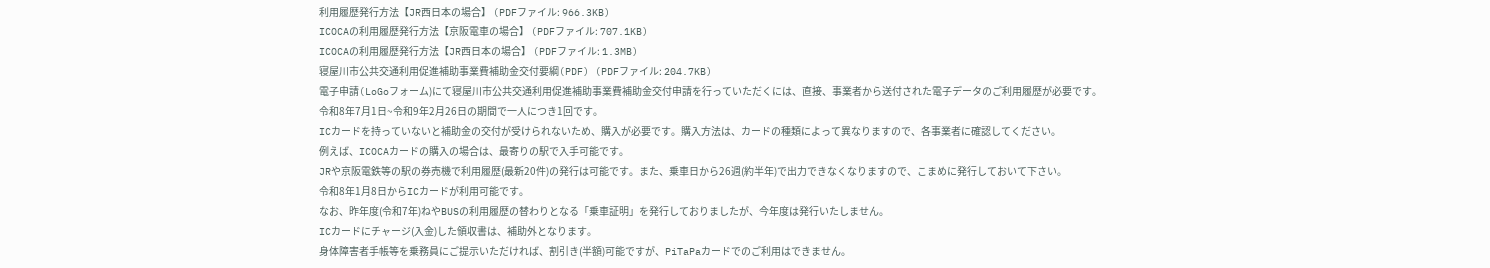利用履歴発行方法【JR西日本の場合】 (PDFファイル: 966.3KB)
ICOCAの利用履歴発行方法【京阪電車の場合】 (PDFファイル: 707.1KB)
ICOCAの利用履歴発行方法【JR西日本の場合】 (PDFファイル: 1.3MB)
寝屋川市公共交通利用促進補助事業費補助金交付要綱(PDF) (PDFファイル: 204.7KB)
電子申請(LoGoフォーム)にて寝屋川市公共交通利用促進補助事業費補助金交付申請を行っていただくには、直接、事業者から送付された電子データのご利用履歴が必要です。
令和8年7月1日~令和9年2月26日の期間で一人につき1回です。
ICカードを持っていないと補助金の交付が受けられないため、購入が必要です。購入方法は、カードの種類によって異なりますので、各事業者に確認してください。
例えば、ICOCAカードの購入の場合は、最寄りの駅で入手可能です。
JRや京阪電鉄等の駅の券売機で利用履歴(最新20件)の発行は可能です。また、乗車日から26週(約半年)で出力できなくなりますので、こまめに発行しておいて下さい。
令和8年1月8日からICカードが利用可能です。
なお、昨年度(令和7年)ねやBUSの利用履歴の替わりとなる「乗車証明」を発行しておりましたが、今年度は発行いたしません。
ICカードにチャージ(入金)した領収書は、補助外となります。
身体障害者手帳等を乗務員にご提示いただければ、割引き(半額)可能ですが、PiTaPaカードでのご利用はできません。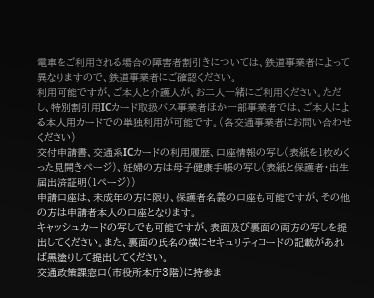電車をご利用される場合の障害者割引きについては、鉄道事業者によって異なりますので、鉄道事業者にご確認ください。
利用可能ですが、ご本人と介護人が、お二人一緒にご利用ください。ただし、特別割引用ICカード取扱バス事業者ほか一部事業者では、ご本人による本人用カードでの単独利用が可能です。(各交通事業者にお問い合わせください)
交付申請書、交通系ICカードの利用履歴、口座情報の写し(表紙を1枚めくった見開きページ)、妊婦の方は母子健康手帳の写し(表紙と保護者・出生届出済証明(1ページ))
申請口座は、未成年の方に限り、保護者名義の口座も可能ですが、その他の方は申請者本人の口座となります。
キャッシュカードの写しでも可能ですが、表面及び裏面の両方の写しを提出してください。また、裏面の氏名の横にセキュリティコードの記載があれば黒塗りして提出してください。
交通政策課窓口(市役所本庁3階)に持参ま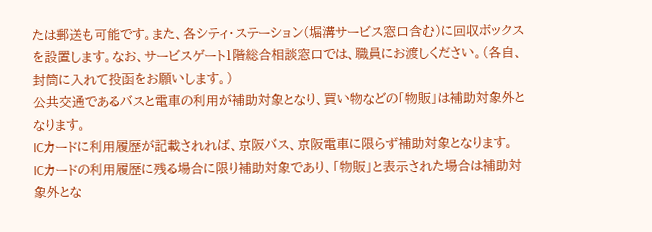たは郵送も可能です。また、各シティ・ステーション(堀溝サービス窓口含む)に回収ボックスを設置します。なお、サービスゲート1階総合相談窓口では、職員にお渡しください。(各自、封筒に入れて投函をお願いします。)
公共交通であるバスと電車の利用が補助対象となり、買い物などの「物販」は補助対象外となります。
ICカードに利用履歴が記載されれば、京阪バス、京阪電車に限らず補助対象となります。
ICカードの利用履歴に残る場合に限り補助対象であり、「物販」と表示された場合は補助対象外とな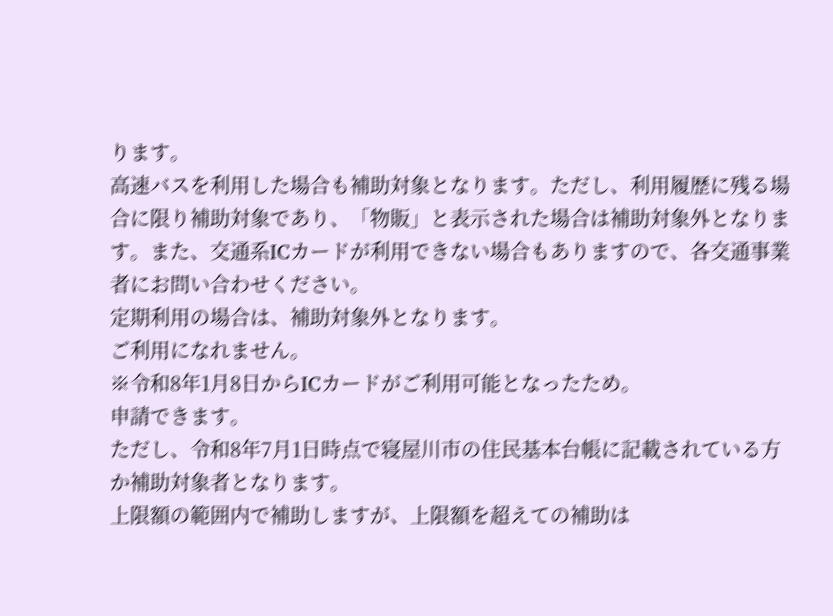ります。
高速バスを利用した場合も補助対象となります。ただし、利用履歴に残る場合に限り補助対象であり、「物販」と表示された場合は補助対象外となります。また、交通系ICカードが利用できない場合もありますので、各交通事業者にお問い合わせください。
定期利用の場合は、補助対象外となります。
ご利用になれません。
※令和8年1月8日からICカードがご利用可能となったため。
申請できます。
ただし、令和8年7月1日時点で寝屋川市の住民基本台帳に記載されている方か補助対象者となります。
上限額の範囲内で補助しますが、上限額を超えての補助は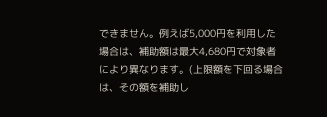できません。例えば5,000円を利用した場合は、補助額は最大4,680円で対象者により異なります。(上限額を下回る場合は、その額を補助し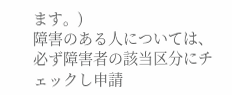ます。)
障害のある人については、必ず障害者の該当区分にチェックし申請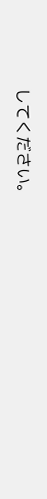してください。